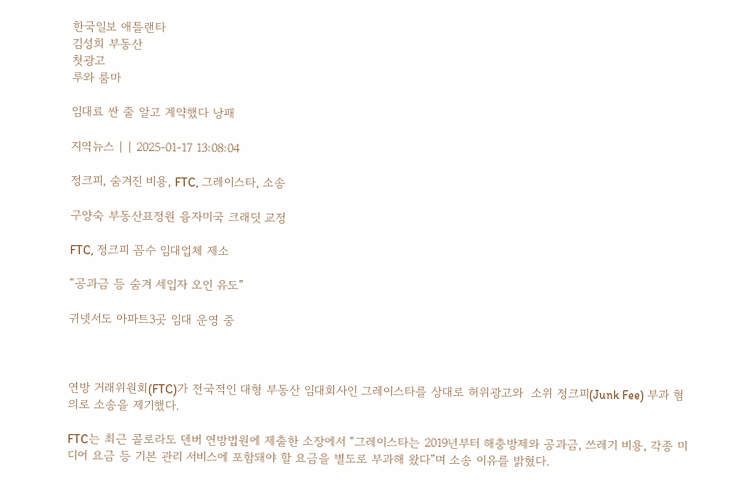한국일보 애틀랜타
김성희 부동산
첫광고
루와 룸마

임대료 싼 줄 알고 계약했다 낭패

지역뉴스 | | 2025-01-17 13:08:04

정크피, 숨겨진 비용, FTC, 그레이스타, 소송

구양숙 부동산표정원 융자미국 크래딧 교정

FTC, 정크피 꼼수 임대업체 제소

“공과금 등 숨겨 세입자 오인 유도”

귀넷서도 아파트3곳 임대 운영 중



연방 거래위원회(FTC)가 전국적인 대형 부동산 임대회사인 그레이스타를 상대로 허위광고와  소위 정크피(Junk Fee) 부과 혐의로 소송을 제기했다.

FTC는 최근 콜로라도 덴버 연방법원에 제출한 소장에서 “그레이스타는 2019년부터 해충방제와 공과금, 쓰레기 비용, 각종 미디어 요금 등 기본 관리 서비스에 포함돼야 할 요금을 별도로 부과해 왔다”며 소송 이유를 밝혔다.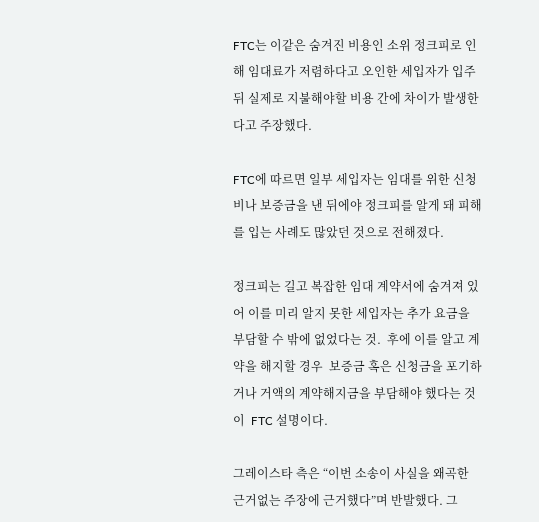FTC는 이같은 숨겨진 비용인 소위 정크피로 인해 임대료가 저렴하다고 오인한 세입자가 입주 뒤 실제로 지불해야할 비용 간에 차이가 발생한다고 주장했다.

FTC에 따르면 일부 세입자는 임대를 위한 신청비나 보증금을 낸 뒤에야 정크피를 알게 돼 피해를 입는 사례도 많았던 것으로 전해졌다.

정크피는 길고 복잡한 임대 계약서에 숨겨져 있어 이를 미리 알지 못한 세입자는 추가 요금을 부담할 수 밖에 없었다는 것.  후에 이를 알고 계약을 해지할 경우  보증금 혹은 신청금을 포기하거나 거액의 계약해지금을 부담해야 했다는 것이  FTC 설명이다.

그레이스타 측은 “이번 소송이 사실을 왜곡한 근거없는 주장에 근거했다”며 반발했다. 그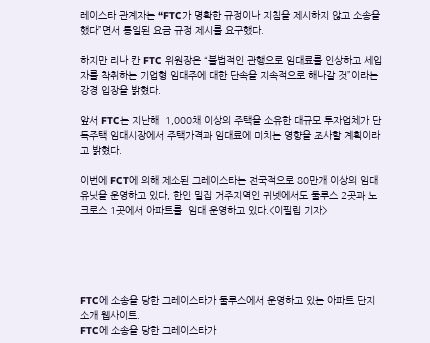레이스타 관계자는 “FTC가 명확한 규정이나 지침을 제시하지 않고 소송을 했다”면서 통일된 요금 규정 제시를 요구했다.

하지만 리나 칸 FTC 위원장은 “불법적인 관행으로 임대료를 인상하고 세입자를 착취하는 기업형 임대주에 대한 단속을 지속적으로 해나갈 것”이라는 강경 입장을 밝혔다.

앞서 FTC는 지난해  1,000채 이상의 주택을 소유한 대규모 투자업체가 단독주택 임대시장에서 주택가격과 임대료에 미치는 영향을 조사할 계획이라고 밝혔다.

이번에 FCT에 의해 제소된 그레이스타는 전국적으로 80만개 이상의 임대유닛을 운영하고 있다, 한인 밀집 거주지역인 귀넷에서도 둘루스 2곳과 노크로스 1곳에서 아파트를  임대 운영하고 있다.<이필립 기자>





FTC에 소송을 당한 그레이스타가 둘루스에서 운영하고 있는 아파트 단지 소개 웹사이트.
FTC에 소송을 당한 그레이스타가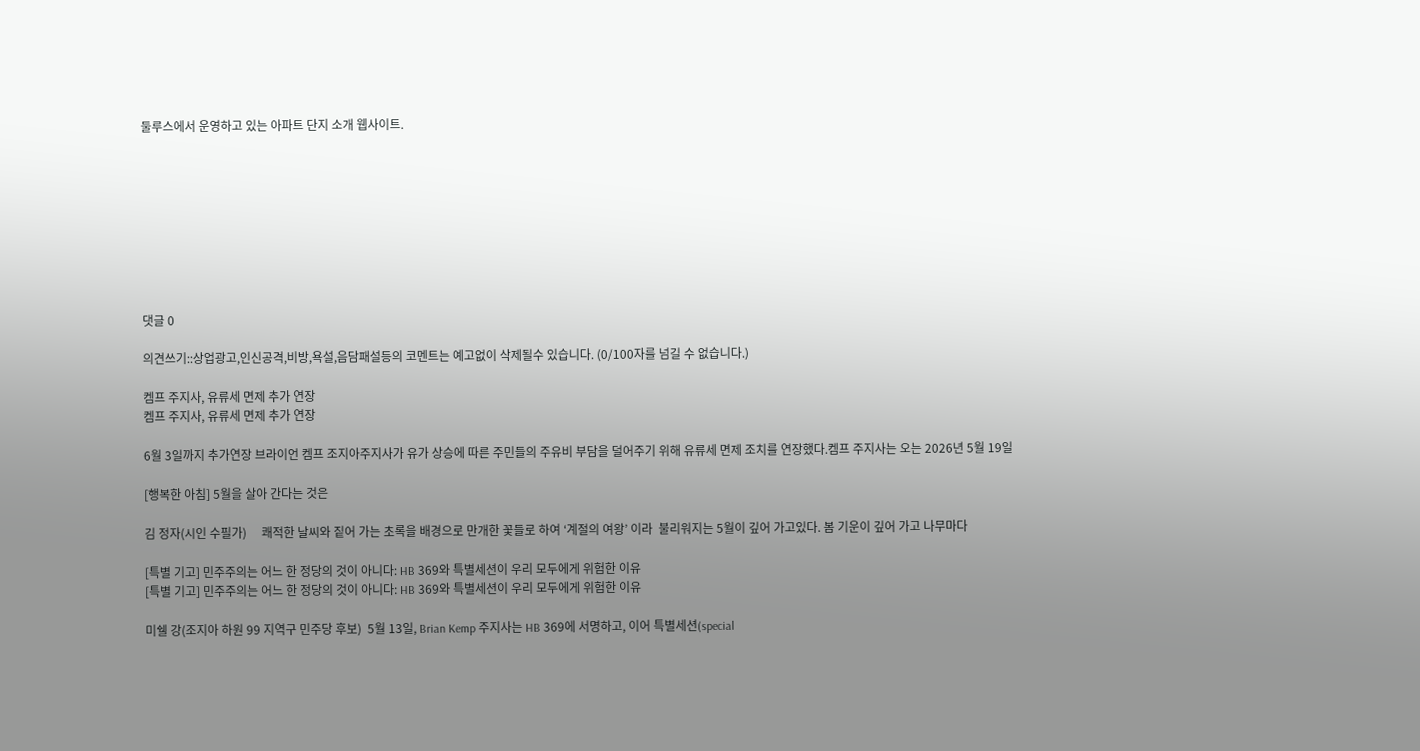둘루스에서 운영하고 있는 아파트 단지 소개 웹사이트.









댓글 0

의견쓰기::상업광고,인신공격,비방,욕설,음담패설등의 코멘트는 예고없이 삭제될수 있습니다. (0/100자를 넘길 수 없습니다.)

켐프 주지사, 유류세 면제 추가 연장
켐프 주지사, 유류세 면제 추가 연장

6월 3일까지 추가연장 브라이언 켐프 조지아주지사가 유가 상승에 따른 주민들의 주유비 부담을 덜어주기 위해 유류세 면제 조치를 연장했다.켐프 주지사는 오는 2026년 5월 19일

[행복한 아침] 5월을 살아 간다는 것은

김 정자(시인 수필가)     쾌적한 날씨와 짙어 가는 초록을 배경으로 만개한 꽃들로 하여 ‘계절의 여왕’ 이라  불리워지는 5월이 깊어 가고있다. 봄 기운이 깊어 가고 나무마다

[특별 기고] 민주주의는 어느 한 정당의 것이 아니다: HB 369와 특별세션이 우리 모두에게 위험한 이유
[특별 기고] 민주주의는 어느 한 정당의 것이 아니다: HB 369와 특별세션이 우리 모두에게 위험한 이유

미쉘 강(조지아 하원 99 지역구 민주당 후보)  5월 13일, Brian Kemp 주지사는 HB 369에 서명하고, 이어 특별세션(special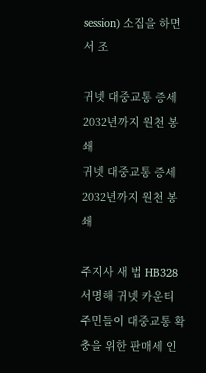session) 소집을 하면서 조

귀넷 대중교통 증세 2032년까지 원천 봉쇄
귀넷 대중교통 증세 2032년까지 원천 봉쇄

주지사 새 법 HB328 서명해 귀넷 카운티 주민들이 대중교통 확충을 위한 판매세 인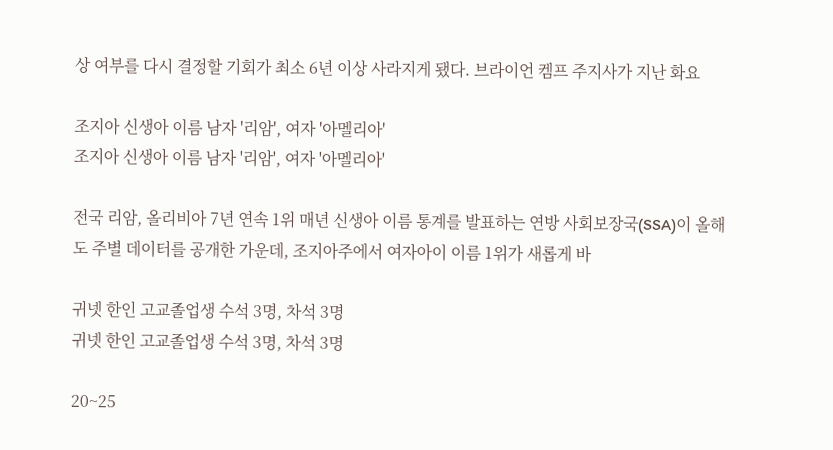상 여부를 다시 결정할 기회가 최소 6년 이상 사라지게 됐다. 브라이언 켐프 주지사가 지난 화요

조지아 신생아 이름 남자 '리암', 여자 '아멜리아'
조지아 신생아 이름 남자 '리암', 여자 '아멜리아'

전국 리암, 올리비아 7년 연속 1위 매년 신생아 이름 통계를 발표하는 연방 사회보장국(SSA)이 올해도 주별 데이터를 공개한 가운데, 조지아주에서 여자아이 이름 1위가 새롭게 바

귀넷 한인 고교졸업생 수석 3명, 차석 3명
귀넷 한인 고교졸업생 수석 3명, 차석 3명

20~25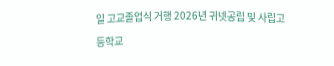일 고교졸업식 거행 2026년 귀넷공립 및 사립고등학교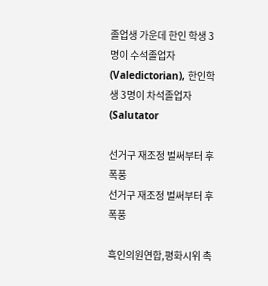졸업생 가운데 한인 학생 3명이 수석졸업자(Valedictorian), 한인학생 3명이 차석졸업자(Salutator

선거구 재조정 벌써부터 후폭풍
선거구 재조정 벌써부터 후폭풍

흑인의원연합,평화시위 촉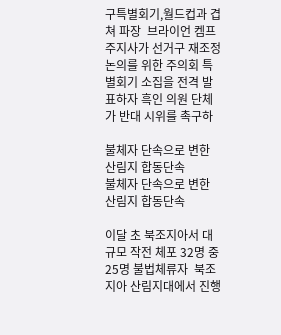구특별회기,월드컵과 겹쳐 파장  브라이언 켐프 주지사가 선거구 재조정 논의를 위한 주의회 특별회기 소집을 전격 발표하자 흑인 의원 단체가 반대 시위를 촉구하

불체자 단속으로 변한 산림지 합동단속
불체자 단속으로 변한 산림지 합동단속

이달 초 북조지아서 대규모 작전 체포 32명 중 25명 불법체류자  북조지아 산림지대에서 진행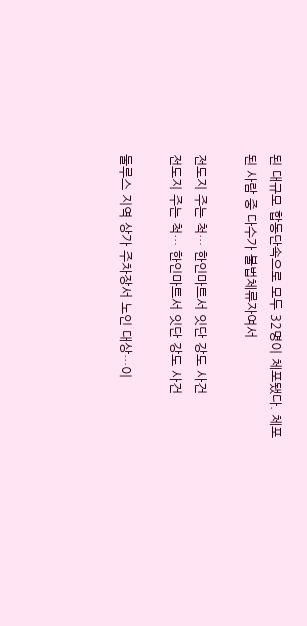된 대규모 합동단속으로 모두 32명이 체포됐다. 체포된 사람 중 다수가 불법체류자여서

전도지 주는 척… 한인마트서 잇단 강도 사건
전도지 주는 척… 한인마트서 잇단 강도 사건

둘루스 지역 상가 주차장서 노인 대상…이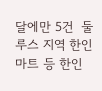달에만 5건  둘루스 지역 한인마트 등 한인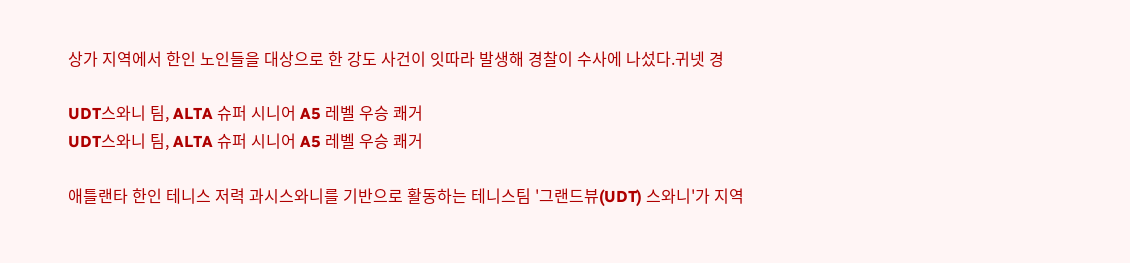상가 지역에서 한인 노인들을 대상으로 한 강도 사건이 잇따라 발생해 경찰이 수사에 나섰다.귀넷 경

UDT스와니 팀, ALTA 슈퍼 시니어 A5 레벨 우승 쾌거
UDT스와니 팀, ALTA 슈퍼 시니어 A5 레벨 우승 쾌거

애틀랜타 한인 테니스 저력 과시스와니를 기반으로 활동하는 테니스팀 '그랜드뷰(UDT) 스와니'가 지역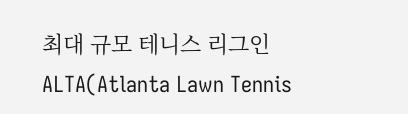최대 규모 테니스 리그인 ALTA(Atlanta Lawn Tennis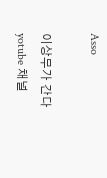Asso

이상무가 간다 yotube 채널